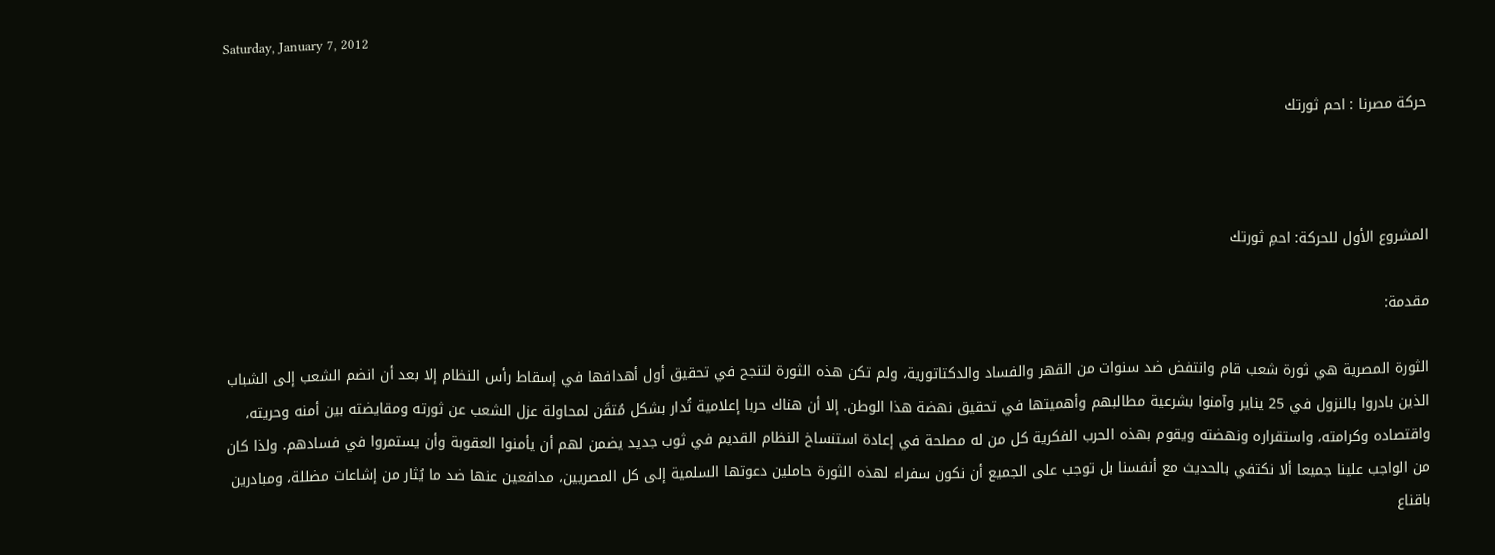Saturday, January 7, 2012

حركة مصرنا : احم ثورتك



المشروع الأول للحركة: احمِ ثورتك

مقدمة:

الثورة المصرية هي ثورة شعب قام وانتفض ضد سنوات من القهر والفساد والدكتاتورية، ولم تكن هذه الثورة لتنجح في تحقيق أول أهدافها في إسقاط رأس النظام إلا بعد أن انضم الشعب إلى الشباب الذين بادروا بالنزول في 25 يناير وآمنوا بشرعية مطالبهم وأهميتها في تحقيق نهضة هذا الوطن. إلا أن هناك حربا إعلامية تُدار بشكل مُتقَن لمحاولة عزل الشعب عن ثورته ومقايضته بين أمنه وحريته، واقتصاده وكرامته، واستقراره ونهضته ويقوم بهذه الحرب الفكرية كل من له مصلحة في إعادة استنساخ النظام القديم في ثوب جديد يضمن لهم أن يأمنوا العقوبة وأن يستمروا في فسادهم. ولذا كان من الواجب علينا جميعا ألا نكتفي بالحديث مع أنفسنا بل توجب على الجميع أن نكون سفراء لهذه الثورة حاملين دعوتها السلمية إلى كل المصريين، مدافعين عنها ضد ما يُثار من إشاعات مضللة، ومبادرين باقناع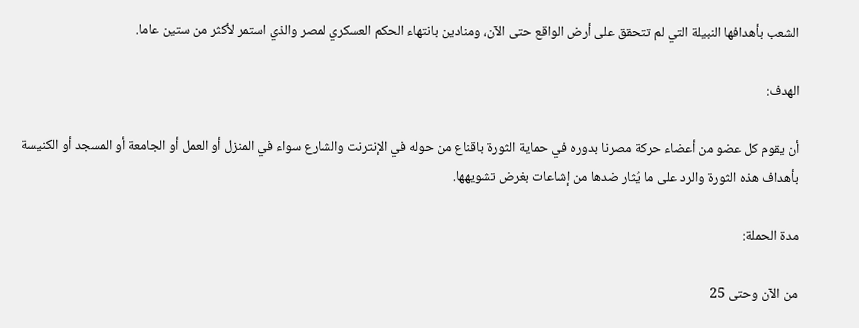الشعب بأهدافها النبيلة التي لم تتحقق على أرض الواقع حتى الآن، ومنادين بانتهاء الحكم العسكري لمصر والذي استمر لأكثر من ستين عاما.

الهدف:

أن يقوم كل عضو من أعضاء حركة مصرنا بدوره في حماية الثورة باقناع من حوله في الإنترنت والشارع سواء في المنزل أو العمل أو الجامعة أو المسجد أو الكنيسة بأهداف هذه الثورة والرد على ما يُثار ضدها من إشاعات بغرض تشويهها.

مدة الحملة:

من الآن وحتى 25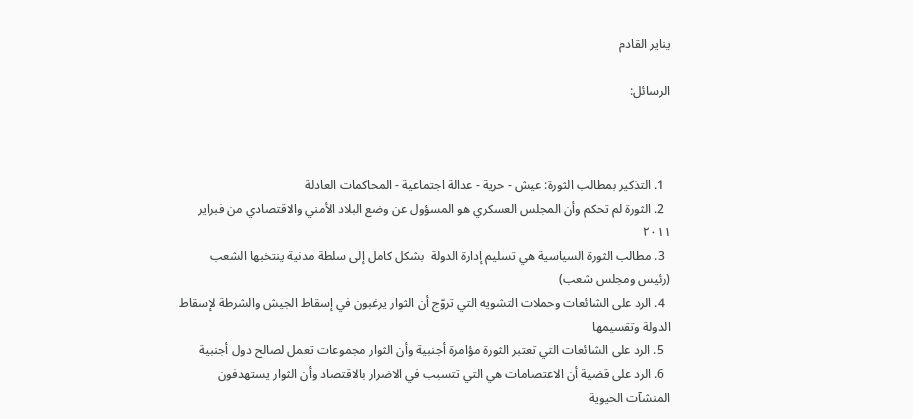يناير القادم

الرسائل:



  1. التذكير بمطالب الثورة: عيش - حرية - عدالة اجتماعية - المحاكمات العادلة
  2. الثورة لم تحكم وأن المجلس العسكري هو المسؤول عن وضع البلاد الأمني والاقتصادي من فبراير ٢٠١١
  3. مطالب الثورة السياسية هي تسليم إدارة الدولة  بشكل كامل إلى سلطة مدنية ينتخبها الشعب (رئيس ومجلس شعب)
  4. الرد على الشائعات وحملات التشويه التي تروّج أن الثوار يرغبون في إسقاط الجيش والشرطة لإسقاط الدولة وتقسيمها
  5. الرد على الشائعات التي تعتبر الثورة مؤامرة أجنبية وأن الثوار مجموعات تعمل لصالح دول أجنبية
  6. الرد على قضية أن الاعتصامات هي التي تتسبب في الاضرار بالاقتصاد وأن الثوار يستهدفون المنشآت الحيوية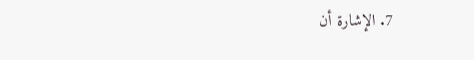7. الإشارة أن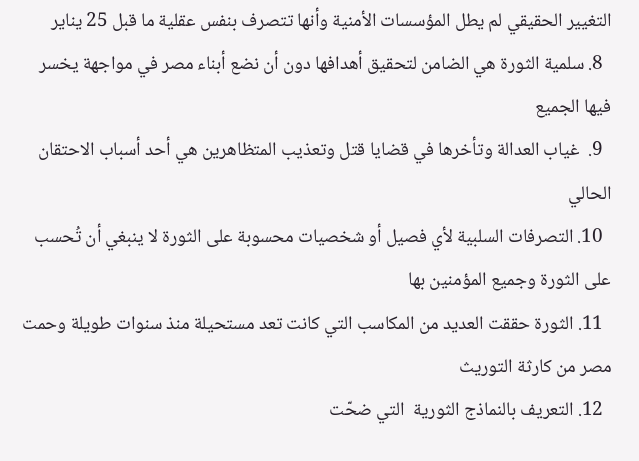التغيير الحقيقي لم يطل المؤسسات الأمنية وأنها تتصرف بنفس عقلية ما قبل 25 يناير
  8. سلمية الثورة هي الضامن لتحقيق أهدافها دون أن نضع أبناء مصر في مواجهة يخسر فيها الجميع
  9.  غياب العدالة وتأخرها في قضايا قتل وتعذيب المتظاهرين هي أحد أسباب الاحتقان الحالي
  10. التصرفات السلبية لأي فصيل أو شخصيات محسوبة على الثورة لا ينبغي أن تُحسب على الثورة وجميع المؤمنين بها
  11. الثورة حققت العديد من المكاسب التي كانت تعد مستحيلة منذ سنوات طويلة وحمت مصر من كارثة التوريث
  12. التعريف بالنماذج الثورية  التي ضحّت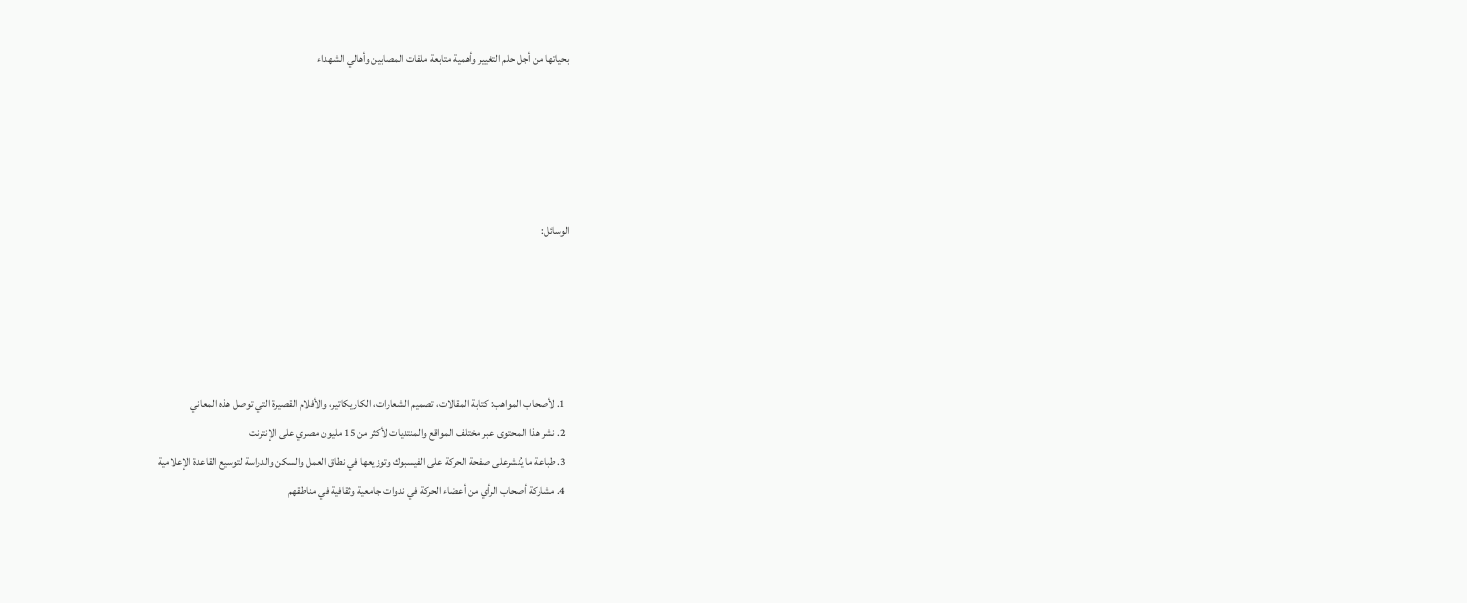بحياتها من أجل حلم التغيير وأهمية متابعة ملفات المصابين وأهالي الشهداء





الوسائل:





  1. لأصحاب المواهب: كتابة المقالات، تصميم الشعارات، الكاريكاتير، والأفلام القصيرة التي توصل هذه المعاني
  2. نشر هذا المحتوى عبر مختلف المواقع والمنتديات لأكثر من 15 مليون مصري على الإنترنت
  3. طباعة ما يُنشرعلى صفحة الحركة على الفيسبوك وتوزيعها في نطاق العمل والسكن والدراسة لتوسيع القاعدة الإعلامية
  4. مشاركة أصحاب الرأي من أعضاء الحركة في ندوات جامعية وثقافية في مناطقهم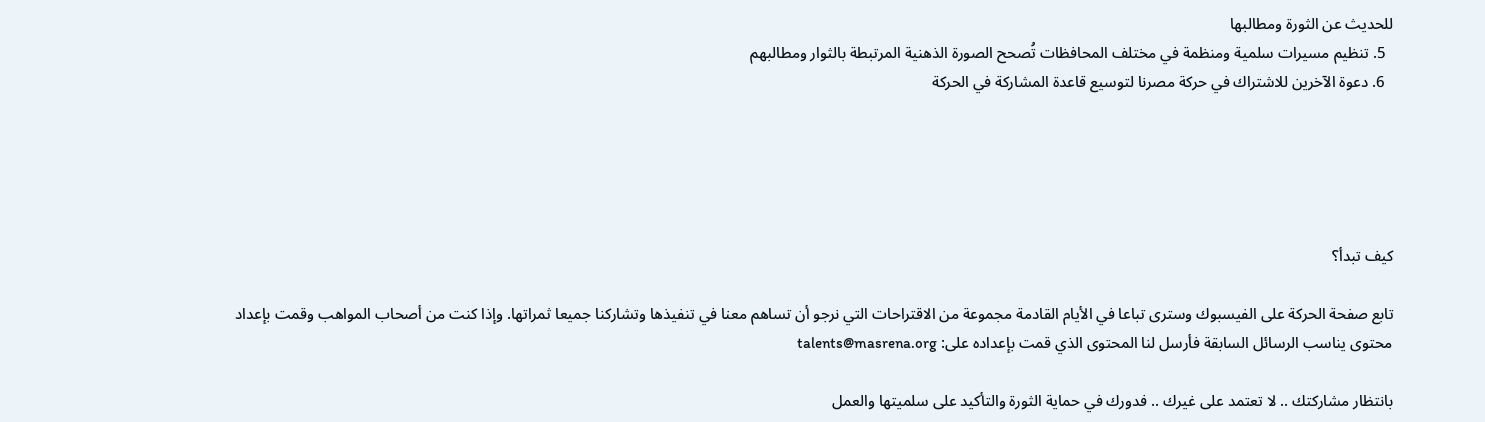للحديث عن الثورة ومطالبها
  5. تنظيم مسيرات سلمية ومنظمة في مختلف المحافظات تُصحح الصورة الذهنية المرتبطة بالثوار ومطالبهم
  6. دعوة الآخرين للاشتراك في حركة مصرنا لتوسيع قاعدة المشاركة في الحركة





كيف تبدأ؟

تابع صفحة الحركة على الفيسبوك وسترى تباعا في الأيام القادمة مجموعة من الاقتراحات التي نرجو أن تساهم معنا في تنفيذها وتشاركنا جميعا ثمراتها. وإذا كنت من أصحاب المواهب وقمت بإعداد محتوى يناسب الرسائل السابقة فأرسل لنا المحتوى الذي قمت بإعداده على: talents@masrena.org

بانتظار مشاركتك .. لا تعتمد على غيرك .. فدورك في حماية الثورة والتأكيد على سلميتها والعمل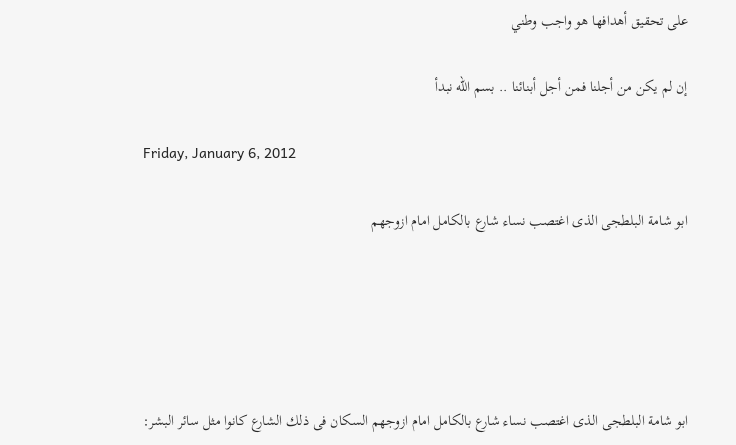على تحقيق أهدافها هو واجب وطني

إن لم يكن من أجلنا فمن أجل أبنائنا .. بسم الله نبدأ

Friday, January 6, 2012

ابو شامة البلطجى الذى اغتصب نساء شارع بالكامل امام ازوجهم





ابو شامة البلطجى الذى اغتصب نساء شارع بالكامل امام ازوجهم السكان فى ذلك الشارع كانوا مثل سائر البشر: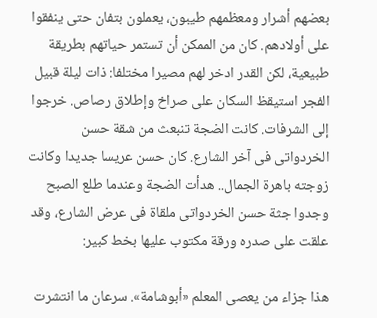بعضهم أشرار ومعظمهم طيبون، يعملون بتفان حتى ينفقوا على أولادهم. كان من الممكن أن تستمر حياتهم بطريقة طبيعية، لكن القدر ادخر لهم مصيرا مختلفا: ذات ليلة قبيل الفجر استيقظ السكان على صراخ وإطلاق رصاص. خرجوا إلى الشرفات. كانت الضجة تنبعث من شقة حسن الخردواتى فى آخر الشارع. كان حسن عريسا جديدا وكانت زوجته باهرة الجمال.. هدأت الضجة وعندما طلع الصبح وجدوا جثة حسن الخردواتى ملقاة فى عرض الشارع، وقد علقت على صدره ورقة مكتوب عليها بخط كبير:

هذا جزاء من يعصى المعلم «أبوشامة». سرعان ما انتشرت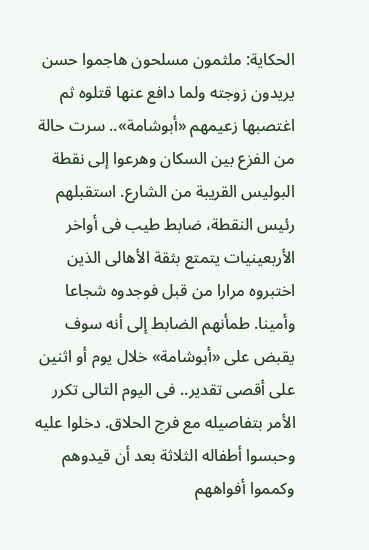الحكاية: ملثمون مسلحون هاجموا حسن يريدون زوجته ولما دافع عنها قتلوه ثم اغتصبها زعيمهم «أبوشامة».. سرت حالة من الفزع بين السكان وهرعوا إلى نقطة البوليس القريبة من الشارع. استقبلهم رئيس النقطة، ضابط طيب فى أواخر الأربعينيات يتمتع بثقة الأهالى الذين اختبروه مرارا من قبل فوجدوه شجاعا وأمينا. طمأنهم الضابط إلى أنه سوف يقبض على «أبوشامة» خلال يوم أو اثنين على أقصى تقدير.. فى اليوم التالى تكرر الأمر بتفاصيله مع فرج الحلاق. دخلوا عليه وحبسوا أطفاله الثلاثة بعد أن قيدوهم وكمموا أفواههم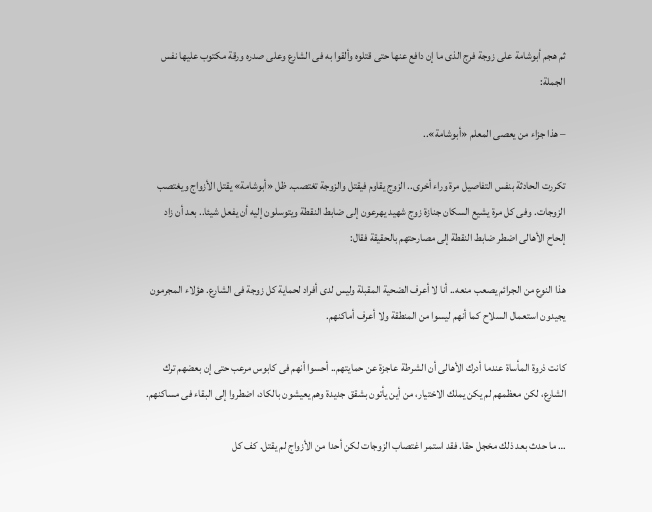ثم هجم أبوشامة على زوجة فرج الذى ما إن دافع عنها حتى قتلوه وألقوا به فى الشارع وعلى صدره ورقة مكتوب عليها نفس الجملة:

– هذا جزاء من يعصى المعلم «أبوشامة»..

تكررت الحادثة بنفس التفاصيل مرة وراء أخرى.. الزوج يقاوم فيقتل والزوجة تغتصب. ظل «أبوشامة» يقتل الأزواج ويغتصب الزوجات. وفى كل مرة يشيع السكان جنازة زوج شهيد يهرعون إلى ضابط النقطة ويتوسلون إليه أن يفعل شيئا.. بعد أن زاد إلحاح الأهالى اضطر ضابط النقطة إلى مصارحتهم بالحقيقة فقال:

هذا النوع من الجرائم يصعب منعه.. أنا لا أعرف الضحية المقبلة وليس لدى أفراد لحماية كل زوجة فى الشارع. هؤلاء المجرمون يجيدون استعمال السلاح كما أنهم ليسوا من المنطقة ولا أعرف أماكنهم.

كانت ذروة المأساة عندما أدرك الأهالى أن الشرطة عاجزة عن حمايتهم.. أحسوا أنهم فى كابوس مرعب حتى إن بعضهم ترك الشارع، لكن معظمهم لم يكن يملك الاختيار، من أين يأتون بشقق جديدة وهم يعيشون بالكاد، اضطروا إلى البقاء فى مساكنهم.

… ما حدث بعد ذلك مخجل حقا. فقد استمر اغتصاب الزوجات لكن أحدا من الأزواج لم يقتل. كف كل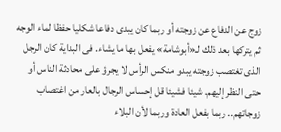زوج عن الدفاع عن زوجته أو ربما كان يبدى دفاعا شكليا حفظا لماء الوجه ثم يتركها بعد ذلك لـ«أبوشامة» يفعل بها ما يشاء. فى البداية كان الرجل الذى تغتصب زوجته يبدو منكس الرأس لا يجرؤ على محادثة الناس أو حتى النظر إليهم. شيئا فشيئا قل إحساس الرجال بالعار من اغتصاب زوجاتهم.. ربما بفعل العادة وربما لأن البلاء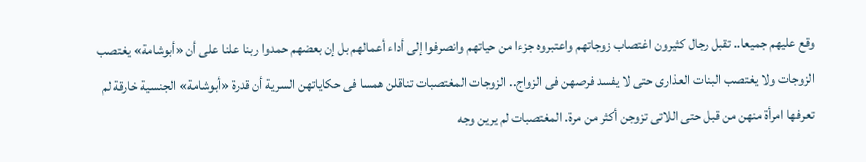وقع عليهم جميعا.. تقبل رجال كثيرون اغتصاب زوجاتهم واعتبروه جزءا من حياتهم وانصرفوا إلى أداء أعمالهم بل إن بعضهم حمدوا ربنا علنا على أن «أبوشامة» يغتصب الزوجات ولا يغتصب البنات العذارى حتى لا يفسد فرصهن فى الزواج.. الزوجات المغتصبات تناقلن همسا فى حكاياتهن السرية أن قدرة «أبوشامة» الجنسية خارقة لم تعرفها امرأة منهن من قبل حتى اللاتى تزوجن أكثر من مرة. المغتصبات لم يرين وجه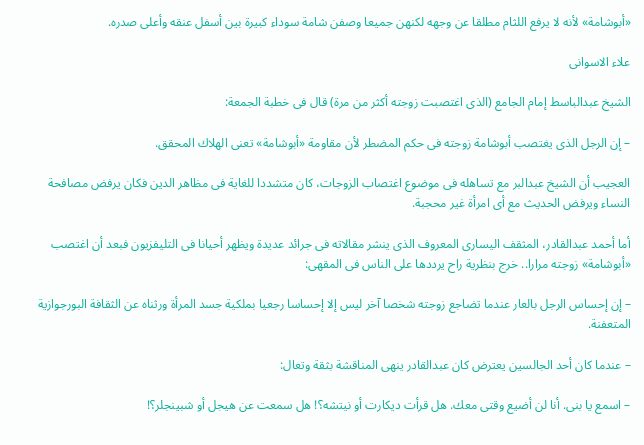«أبوشامة» لأنه لا يرفع اللثام مطلقا عن وجهه لكنهن جميعا وصفن شامة سوداء كبيرة بين أسفل عنقه وأعلى صدره.

علاء الاسوانى

الشيخ عبدالباسط إمام الجامع (الذى اغتصبت زوجته أكثر من مرة) قال فى خطبة الجمعة:

– إن الرجل الذى يغتصب أبوشامة زوجته فى حكم المضطر لأن مقاومة «أبوشامة» تعنى الهلاك المحقق.

العجيب أن الشيخ عبدالبر مع تساهله فى موضوع اغتصاب الزوجات، كان متشددا للغاية فى مظاهر الدين فكان يرفض مصافحة النساء ويرفض الحديث مع أى امرأة غير محجبة.

أما أحمد عبدالقادر، المثقف اليسارى المعروف الذى ينشر مقالاته فى جرائد عديدة ويظهر أحيانا فى التليفزيون فبعد أن اغتصب «أبوشامة» زوجته مرارا.. خرج بنظرية راح يرددها على الناس فى المقهى:

– إن إحساس الرجل بالعار عندما تضاجع زوجته شخصا آخر ليس إلا إحساسا رجعيا بملكية جسد المرأة ورثناه عن الثقافة البورجوازية المتعفنة.

– عندما كان أحد الجالسين يعترض كان عبدالقادر ينهى المناقشة بثقة وتعال:

– اسمع يا بنى. أنا لن أضيع وقتى معك. هل قرأت ديكارت أو نيتشه؟! هل سمعت عن هيجل أو شبينجلر؟!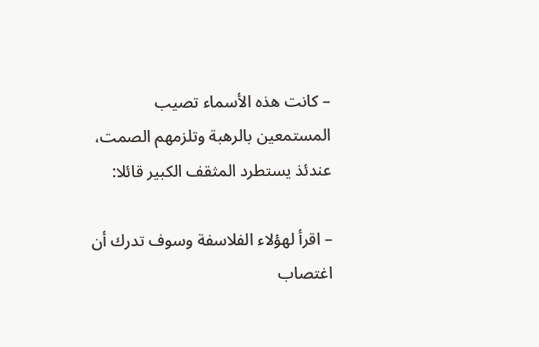– كانت هذه الأسماء تصيب المستمعين بالرهبة وتلزمهم الصمت، عندئذ يستطرد المثقف الكبير قائلا:

– اقرأ لهؤلاء الفلاسفة وسوف تدرك أن اغتصاب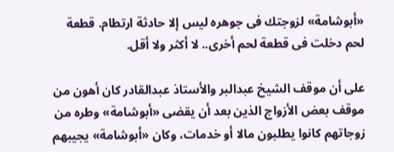«أبوشامة» لزوجتك فى جوهره ليس إلا حادثة ارتطام. قطعة لحم دخلت فى قطعة لحم أخرى.. لا أكثر ولا أقل.

على أن موقف الشيخ عبدالبر والأستاذ عبدالقادر كان أهون من موقف بعض الأزواج الذين بعد أن يقضى «أبوشامة» وطره من زوجاتهم كانوا يطلبون مالا أو خدمات، وكان «أبوشامة» يجيبهم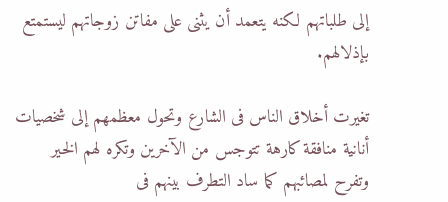إلى طلباتهم لكنه يتعمد أن يثنى على مفاتن زوجاتهم ليستمتع بإذلالهم.

تغيرت أخلاق الناس فى الشارع وتحول معظمهم إلى شخصيات أنانية منافقة كارهة تتوجس من الآخرين وتكره لهم الخير وتفرح لمصائبهم كما ساد التطرف بينهم فى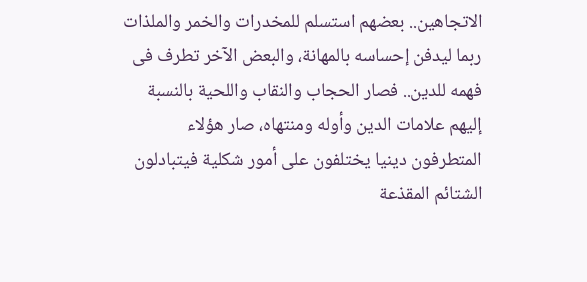الاتجاهين.. بعضهم استسلم للمخدرات والخمر والملذات ربما ليدفن إحساسه بالمهانة، والبعض الآخر تطرف فى فهمه للدين.. فصار الحجاب والنقاب واللحية بالنسبة إليهم علامات الدين وأوله ومنتهاه، صار هؤلاء المتطرفون دينيا يختلفون على أمور شكلية فيتبادلون الشتائم المقذعة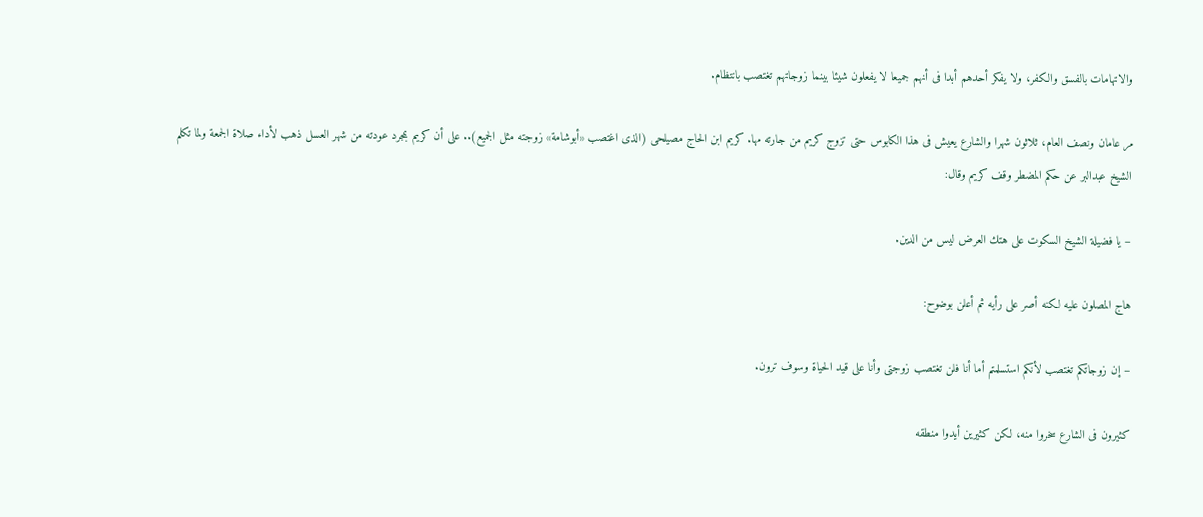والاتهامات بالفسق والكفر، ولا يفكر أحدهم أبدا فى أنهم جميعا لا يفعلون شيئا بينما زوجاتهم تغتصب بانتظام.

مر عامان ونصف العام، ثلاثون شهرا والشارع يعيش فى هذا الكابوس حتى تزوج كريم من جارته مها. كريم ابن الحاج مصيلحى (الذى اغتصب «أبوشامة» زوجته مثل الجميع).. على أن كريم بمجرد عودته من شهر العسل ذهب لأداء صلاة الجمعة ولما تكلم الشيخ عبدالبر عن حكم المضطر وقف كريم وقال:

– يا فضيلة الشيخ السكوت على هتك العرض ليس من الدين.

هاج المصلون عليه لكنه أصر على رأيه ثم أعلن بوضوح:

– إن زوجاتكم تغتصب لأنكم استسلمتم أما أنا فلن تغتصب زوجتى وأنا على قيد الحياة وسوف ترون.

كثيرون فى الشارع سخروا منه، لكن كثيرين أيدوا منطقه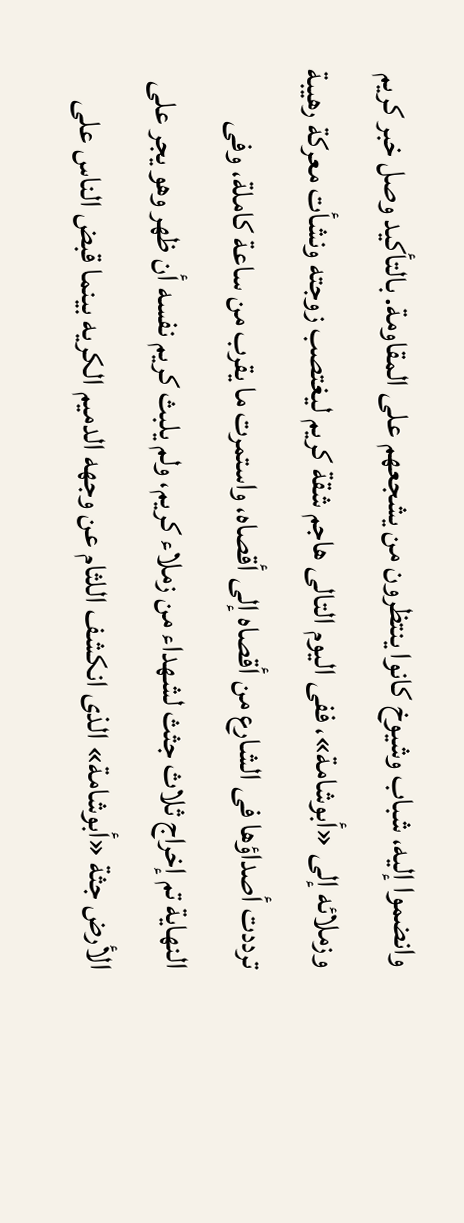وانضموا إليه، شباب وشيوخ كانوا ينتظرون من يشجعهم على المقاومة. بالتأكيد وصل خبر كريم وزملائه إلى «أبوشامة»، ففى اليوم التالى هاجم شقة كريم ليغتصب زوجته ونشأت معركة رهيبة ترددت أصداؤها فى الشارع من أقصاه إلى أقصاه، واستمرت ما يقرب من ساعة كاملة، وفى النهاية تم إخراج ثلاث جثث لشهداء من زملاء كريم، ولم يلبث كريم نفسه أن ظهر وهو يجر على الأرض جثة «أبوشامة» الذى انكشف اللثام عن وجهه الدميم الكريه بينما قبض الناس على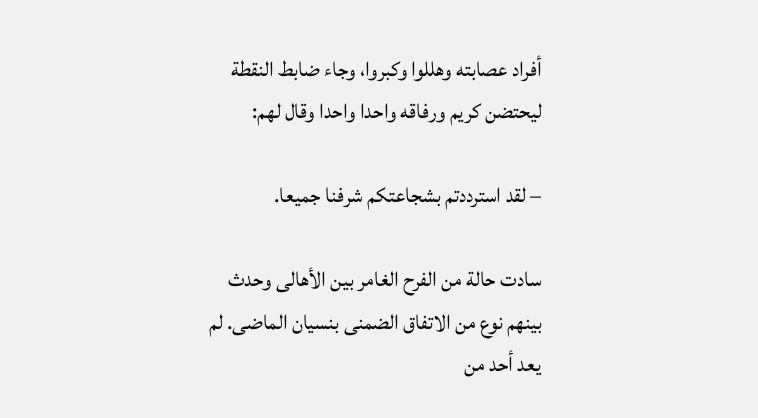أفراد عصابته وهللوا وكبروا، وجاء ضابط النقطة ليحتضن كريم ورفاقه واحدا واحدا وقال لهم:

– لقد استرددتم بشجاعتكم شرفنا جميعا.

سادت حالة من الفرح الغامر بين الأهالى وحدث بينهم نوع من الاتفاق الضمنى بنسيان الماضى. لم يعد أحد من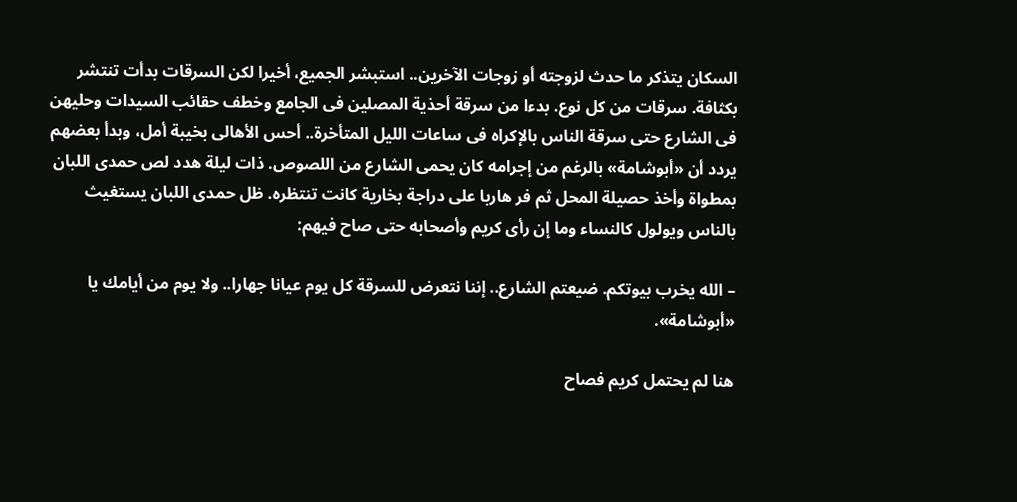السكان يتذكر ما حدث لزوجته أو زوجات الآخرين.. استبشر الجميع، أخيرا لكن السرقات بدأت تنتشر بكثافة. سرقات من كل نوع. بدءا من سرقة أحذية المصلين فى الجامع وخطف حقائب السيدات وحليهن فى الشارع حتى سرقة الناس بالإكراه فى ساعات الليل المتأخرة.. أحس الأهالى بخيبة أمل، وبدأ بعضهم يردد أن «أبوشامة» بالرغم من إجرامه كان يحمى الشارع من اللصوص. ذات ليلة هدد لص حمدى اللبان بمطواة وأخذ حصيلة المحل ثم فر هاربا على دراجة بخارية كانت تنتظره. ظل حمدى اللبان يستغيث بالناس ويولول كالنساء وما إن رأى كريم وأصحابه حتى صاح فيهم:

– الله يخرب بيوتكم. ضيعتم الشارع.. إننا نتعرض للسرقة كل يوم عيانا جهارا.. ولا يوم من أيامك يا «أبوشامة».

هنا لم يحتمل كريم فصاح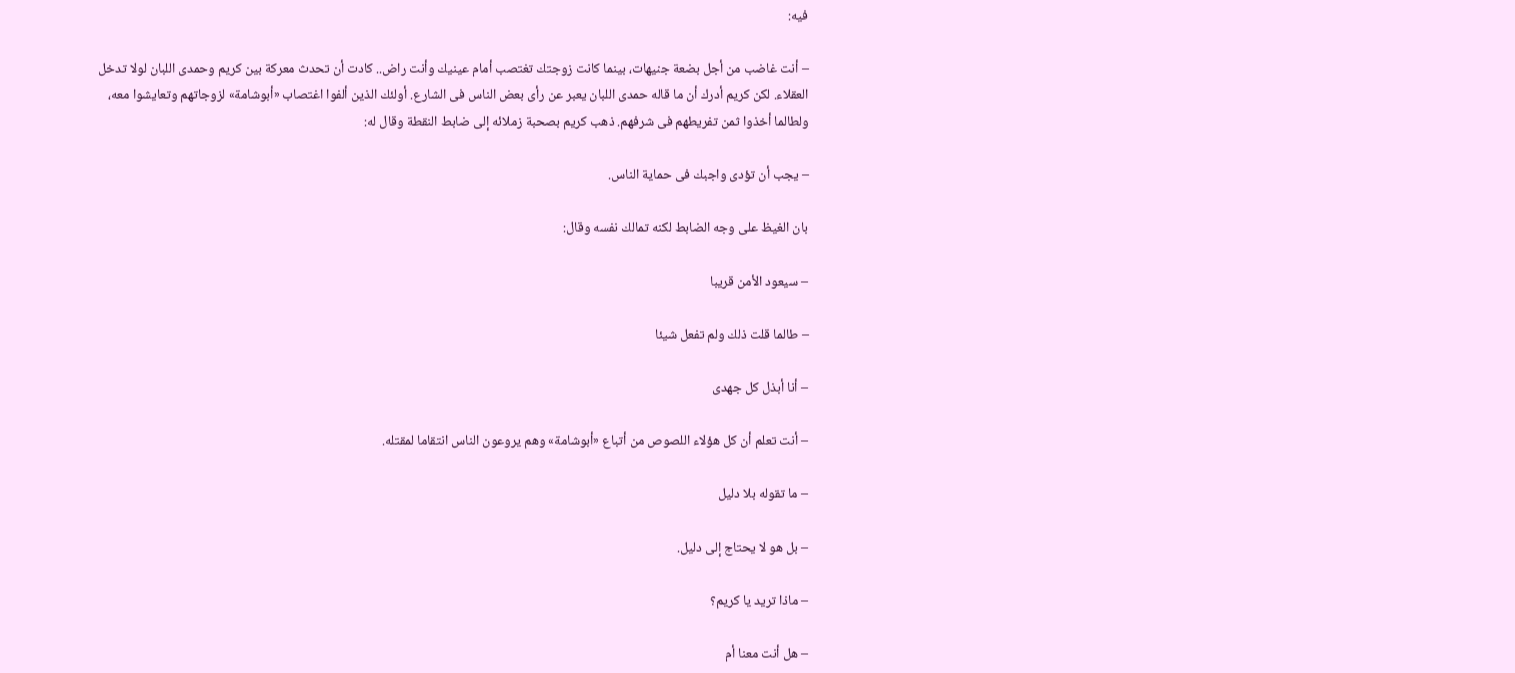فيه:

– أنت غاضب من أجل بضعة جنيهات، بينما كانت زوجتك تغتصب أمام عينيك وأنت راض.. كادت أن تحدث معركة بين كريم وحمدى اللبان لولا تدخل العقلاء. لكن كريم أدرك أن ما قاله حمدى اللبان يعبر عن رأى بعض الناس فى الشارع. أولئك الذين ألفوا اغتصاب «أبوشامة» لزوجاتهم وتعايشوا معه، ولطالما أخذوا ثمن تفريطهم فى شرفهم. ذهب كريم بصحبة زملائه إلى ضابط النقطة وقال له:

– يجب أن تؤدى واجبك فى حماية الناس.

بان الغيظ على وجه الضابط لكنه تمالك نفسه وقال:

– سيعود الأمن قريبا

– طالما قلت ذلك ولم تفعل شيئا

– أنا أبذل كل جهدى

– أنت تعلم أن كل هؤلاء اللصوص من أتباع «أبوشامة» وهم يروعون الناس انتقاما لمقتله.

– ما تقوله بلا دليل

– بل هو لا يحتاج إلى دليل.

– ماذا تريد يا كريم؟

– هل أنت معنا أم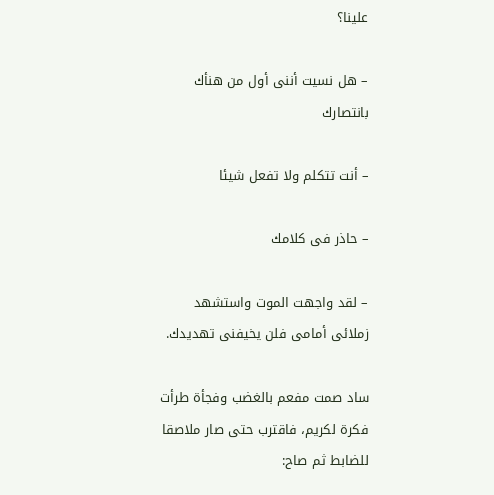علينا؟

– هل نسيت أننى أول من هنأك بانتصارك

– أنت تتكلم ولا تفعل شيئا

– حاذر فى كلامك

– لقد واجهت الموت واستشهد زملائى أمامى فلن يخيفنى تهديدك.

ساد صمت مفعم بالغضب وفجأة طرأت فكرة لكريم، فاقترب حتى صار ملاصقا للضابط ثم صاح: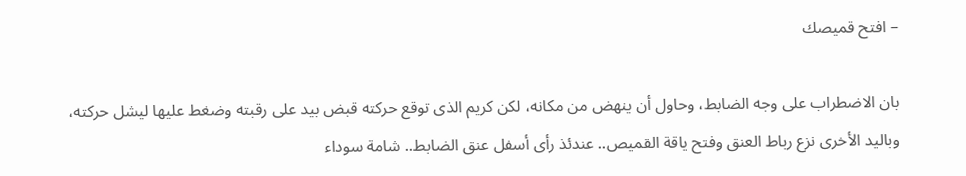– افتح قميصك

بان الاضطراب على وجه الضابط، وحاول أن ينهض من مكانه، لكن كريم الذى توقع حركته قبض بيد على رقبته وضغط عليها ليشل حركته، وباليد الأخرى نزع رباط العنق وفتح ياقة القميص.. عندئذ رأى أسفل عنق الضابط.. شامة سوداء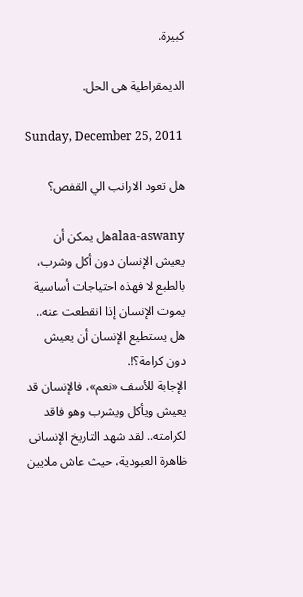كبيرة.

الديمقراطية هى الحل.

Sunday, December 25, 2011

هل تعود الارانب الي القفص؟

alaa-aswanyهل يمكن أن يعيش الإنسان دون أكل وشرب، بالطبع لا فهذه احتياجات أساسية يموت الإنسان إذا انقطعت عنه.. هل يستطيع الإنسان أن يعيش دون كرامة؟!.
الإجابة للأسف «نعم»، فالإنسان قد يعيش ويأكل ويشرب وهو فاقد لكرامته.. لقد شهد التاريخ الإنسانى ظاهرة العبودية، حيث عاش ملايين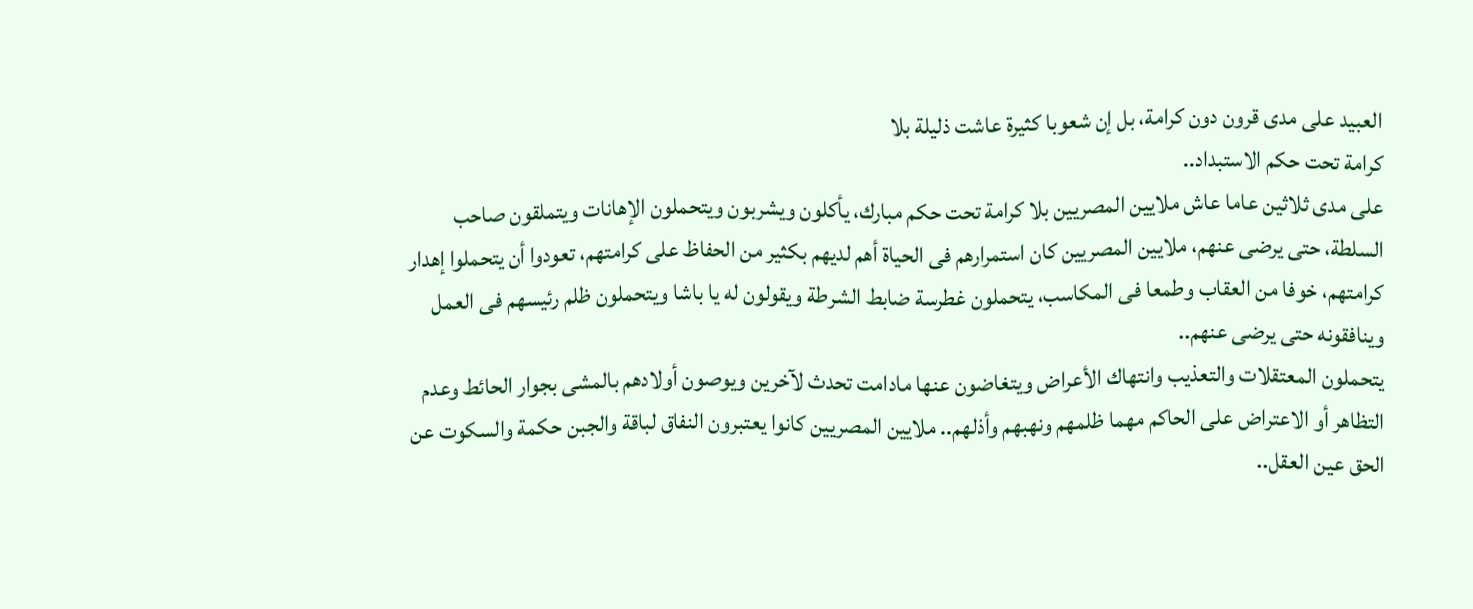العبيد على مدى قرون دون كرامة، بل إن شعوبا كثيرة عاشت ذليلة بلا
كرامة تحت حكم الاستبداد..
على مدى ثلاثين عاما عاش ملايين المصريين بلا كرامة تحت حكم مبارك، يأكلون ويشربون ويتحملون الإهانات ويتملقون صاحب السلطة، حتى يرضى عنهم، ملايين المصريين كان استمرارهم فى الحياة أهم لديهم بكثير من الحفاظ على كرامتهم، تعودوا أن يتحملوا إهدار كرامتهم، خوفا من العقاب وطمعا فى المكاسب، يتحملون غطرسة ضابط الشرطة ويقولون له يا باشا ويتحملون ظلم رئيسهم فى العمل وينافقونه حتى يرضى عنهم..
يتحملون المعتقلات والتعذيب وانتهاك الأعراض ويتغاضون عنها مادامت تحدث لآخرين ويوصون أولادهم بالمشى بجوار الحائط وعدم التظاهر أو الاعتراض على الحاكم مهما ظلمهم ونهبهم وأذلهم.. ملايين المصريين كانوا يعتبرون النفاق لباقة والجبن حكمة والسكوت عن الحق عين العقل..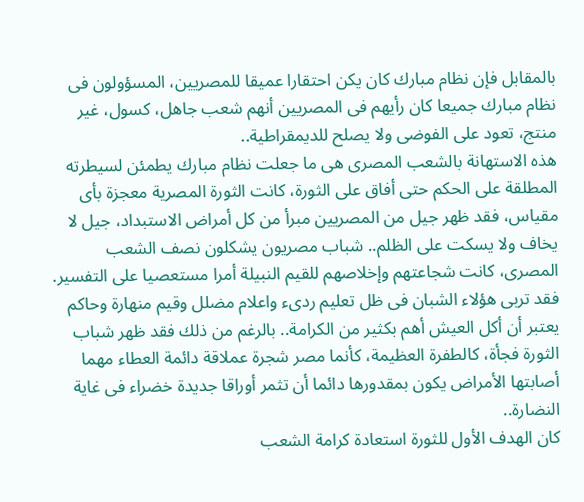بالمقابل فإن نظام مبارك كان يكن احتقارا عميقا للمصريين، المسؤولون فى نظام مبارك جميعا كان رأيهم فى المصريين أنهم شعب جاهل، كسول، غير منتج، تعود على الفوضى ولا يصلح للديمقراطية..
هذه الاستهانة بالشعب المصرى هى ما جعلت نظام مبارك يطمئن لسيطرته المطلقة على الحكم حتى أفاق على الثورة، كانت الثورة المصرية معجزة بأى مقياس، فقد ظهر جيل من المصريين مبرأ من كل أمراض الاستبداد، جيل لا يخاف ولا يسكت على الظلم.. شباب مصريون يشكلون نصف الشعب المصرى، كانت شجاعتهم وإخلاصهم للقيم النبيلة أمرا مستعصيا على التفسير.
فقد تربى هؤلاء الشبان فى ظل تعليم ردىء واعلام مضلل وقيم منهارة وحاكم يعتبر أن أكل العيش أهم بكثير من الكرامة.. بالرغم من ذلك فقد ظهر شباب الثورة فجأة، كالطفرة العظيمة، كأنما مصر شجرة عملاقة دائمة العطاء مهما أصابتها الأمراض يكون بمقدورها دائما أن تثمر أوراقا جديدة خضراء فى غاية النضارة..
كان الهدف الأول للثورة استعادة كرامة الشعب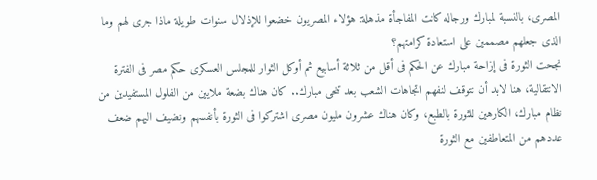المصرى، بالنسبة لمبارك ورجاله كانت المفاجأة مذهلة: هؤلاء المصريون خضعوا للإذلال سنوات طويلة ماذا جرى لهم وما الذى جعلهم مصممين على استعادة كرامتهم؟
نجحت الثورة فى إزاحة مبارك عن الحكم فى أقل من ثلاثة أسابيع ثم أوكل الثوار للمجلس العسكرى حكم مصر فى الفترة الانتقالية، هنا لابد أن نتوقف لنفهم اتجاهات الشعب بعد تنحى مبارك.. كان هناك بضعة ملايين من الفلول المستفيدين من نظام مبارك، الكارهين للثورة بالطبع، وكان هناك عشرون مليون مصرى اشتركوا فى الثورة بأنفسهم ونضيف اليهم ضعف عددهم من المتعاطفين مع الثورة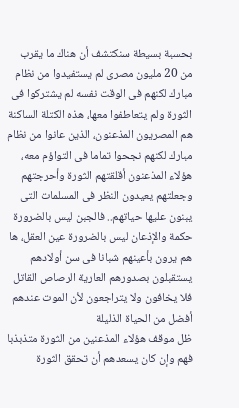بحسبة بسيطة سنكتشف أن هناك ما يقرب من 20 مليون مصرى لم يستفيدوا من نظام مبارك لكنهم فى الوقت نفسه لم يشتركوا فى الثورة ولم يتعاطفوا معها، هذه الكتلة الساكنة هم المصريون المذعنون، الذين عانوا من نظام مبارك لكنهم نجحوا تماما فى التواؤم معه، هؤلاء المذعنون أقلقتهم الثورة وأحرجتهم وجعلتهم يعيدون النظر فى المسلمات التى يبنون عليها حياتهم.. فالجبن ليس بالضرورة حكمة والإذعان ليس بالضرورة عين العقل، ها هم يرون بأعينهم شبانا فى سن أولادهم يستقبلون بصدورهم العارية الرصاص القاتل فلا يخافون ولا يتراجعون لأن الموت عندهم أفضل من الحياة الذليلة
ظل موقف هؤلاء المذعنين من الثورة متذبذبا فهم وإن كان يسعدهم أن تحقق الثورة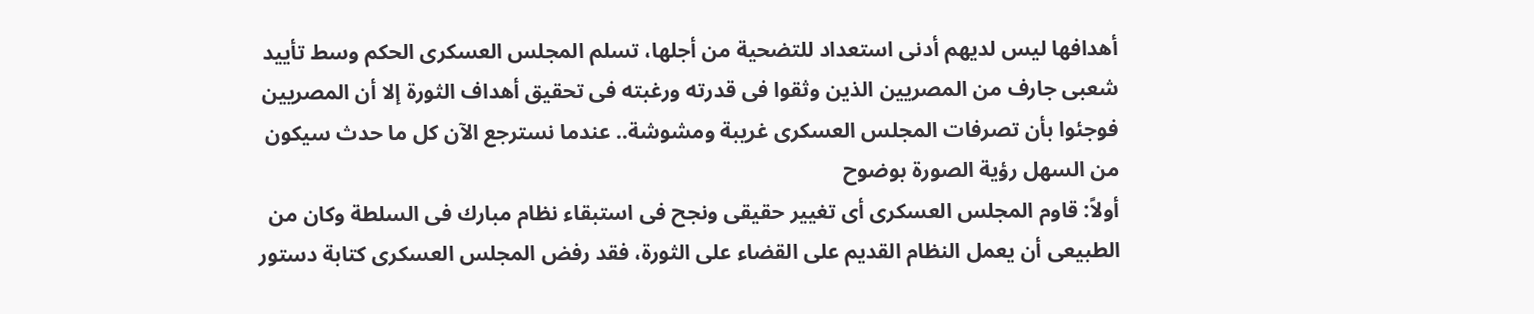أهدافها ليس لديهم أدنى استعداد للتضحية من أجلها، تسلم المجلس العسكرى الحكم وسط تأييد شعبى جارف من المصريين الذين وثقوا فى قدرته ورغبته فى تحقيق أهداف الثورة إلا أن المصريين فوجئوا بأن تصرفات المجلس العسكرى غريبة ومشوشة.. عندما نسترجع الآن كل ما حدث سيكون من السهل رؤية الصورة بوضوح
أولاً: قاوم المجلس العسكرى أى تغيير حقيقى ونجح فى استبقاء نظام مبارك فى السلطة وكان من الطبيعى أن يعمل النظام القديم على القضاء على الثورة، فقد رفض المجلس العسكرى كتابة دستور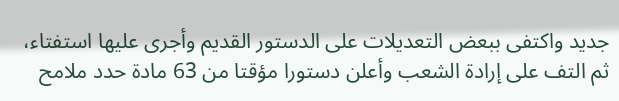جديد واكتفى ببعض التعديلات على الدستور القديم وأجرى عليها استفتاء، ثم التف على إرادة الشعب وأعلن دستورا مؤقتا من 63 مادة حدد ملامح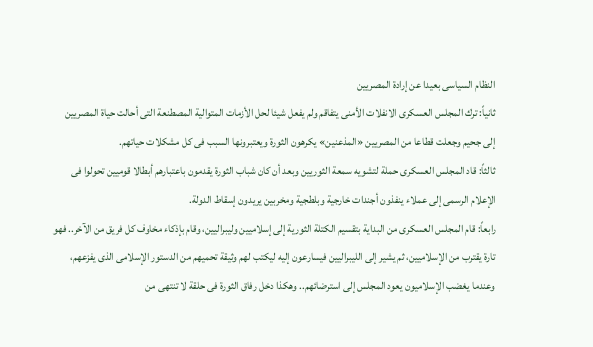النظام السياسى بعيدا عن إرادة المصريين
ثانياً: ترك المجلس العسكرى الانفلات الأمنى يتفاقم ولم يفعل شيئا لحل الأزمات المتوالية المصطنعة التى أحالت حياة المصريين إلى جحيم وجعلت قطاعا من المصريين «المذعنين» يكرهون الثورة ويعتبرونها السبب فى كل مشكلات حياتهم.
ثالثاً: قاد المجلس العسكرى حملة لتشويه سمعة الثوريين وبعد أن كان شباب الثورة يقدمون باعتبارهم أبطالا قوميين تحولوا فى الإعلام الرسمى إلى عملاء ينفذون أجندات خارجية وبلطجية ومخربين يريدون إسقاط الدولة.
رابعاً: قام المجلس العسكرى من البداية بتقسيم الكتلة الثورية إلى إسلاميين وليبراليين، وقام بإذكاء مخاوف كل فريق من الآخر.. فهو تارة يقترب من الإسلاميين، ثم يشير إلى الليبراليين فيسارعون إليه ليكتب لهم وثيقة تحميهم من الدستور الإسلامى الذى يفزعهم، وعندما يغضب الإسلاميون يعود المجلس إلى استرضائهم.. وهكذا دخل رفاق الثورة فى حلقة لا تنتهى من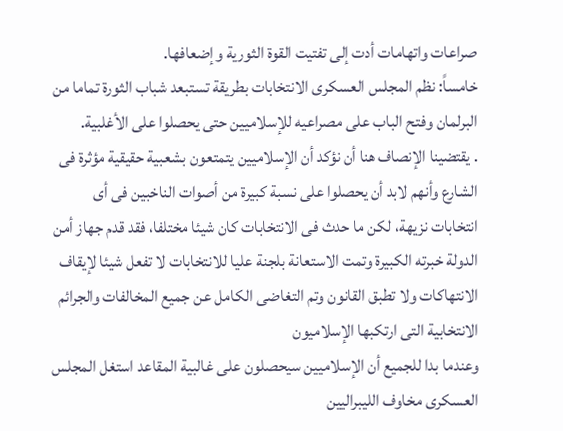صراعات واتهامات أدت إلى تفتيت القوة الثورية وإضعافها.
خامساً: نظم المجلس العسكرى الانتخابات بطريقة تستبعد شباب الثورة تماما من البرلمان وفتح الباب على مصراعيه للإسلاميين حتى يحصلوا على الأغلبية.
. يقتضينا الإنصاف هنا أن نؤكد أن الإسلاميين يتمتعون بشعبية حقيقية مؤثرة فى الشارع وأنهم لابد أن يحصلوا على نسبة كبيرة من أصوات الناخبين فى أى انتخابات نزيهة، لكن ما حدث فى الانتخابات كان شيئا مختلفا، فقد قدم جهاز أمن الدولة خبرته الكبيرة وتمت الاستعانة بلجنة عليا للانتخابات لا تفعل شيئا لإيقاف الانتهاكات ولا تطبق القانون وتم التغاضى الكامل عن جميع المخالفات والجرائم الانتخابية التى ارتكبها الإسلاميون
وعندما بدا للجميع أن الإسلاميين سيحصلون على غالبية المقاعد استغل المجلس العسكرى مخاوف الليبراليين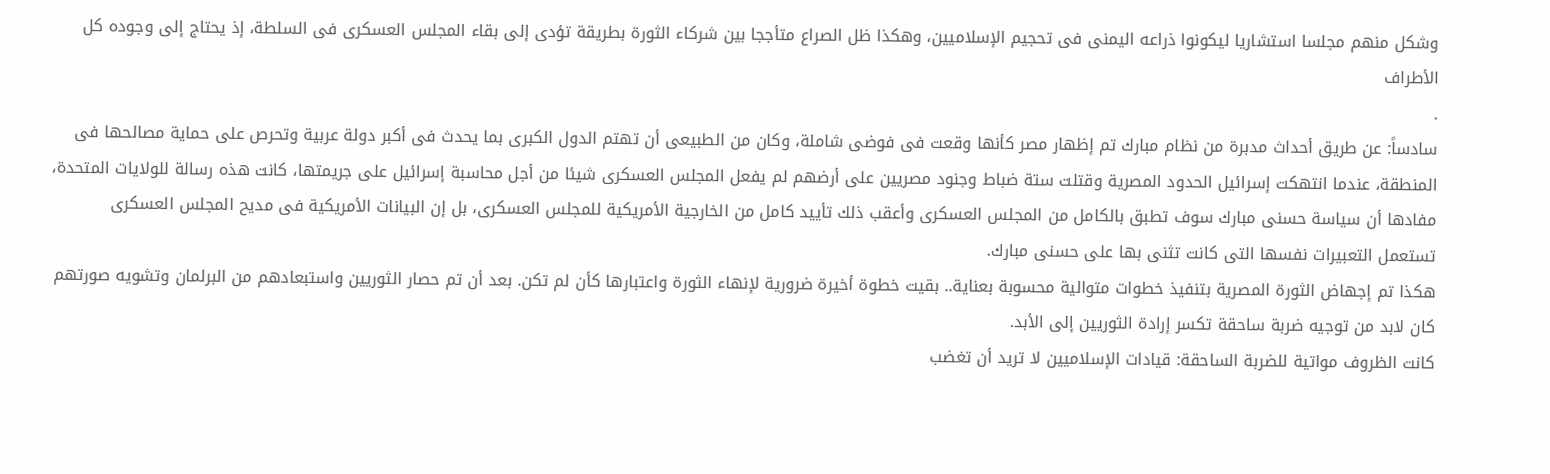وشكل منهم مجلسا استشاريا ليكونوا ذراعه اليمنى فى تحجيم الإسلاميين، وهكذا ظل الصراع متأججا بين شركاء الثورة بطريقة تؤدى إلى بقاء المجلس العسكرى فى السلطة، إذ يحتاج إلى وجوده كل الأطراف
.
سادساً: عن طريق أحداث مدبرة من نظام مبارك تم إظهار مصر كأنها وقعت فى فوضى شاملة، وكان من الطبيعى أن تهتم الدول الكبرى بما يحدث فى أكبر دولة عربية وتحرص على حماية مصالحها فى المنطقة، عندما انتهكت إسرائيل الحدود المصرية وقتلت ستة ضباط وجنود مصريين على أرضهم لم يفعل المجلس العسكرى شيئا من أجل محاسبة إسرائيل على جريمتها، كانت هذه رسالة للولايات المتحدة، مفادها أن سياسة حسنى مبارك سوف تطبق بالكامل من المجلس العسكرى وأعقب ذلك تأييد كامل من الخارجية الأمريكية للمجلس العسكرى، بل إن البيانات الأمريكية فى مديح المجلس العسكرى تستعمل التعبيرات نفسها التى كانت تثنى بها على حسنى مبارك.
هكذا تم إجهاض الثورة المصرية بتنفيذ خطوات متوالية محسوبة بعناية.. بقيت خطوة أخيرة ضرورية لإنهاء الثورة واعتبارها كأن لم تكن. بعد أن تم حصار الثوريين واستبعادهم من البرلمان وتشويه صورتهم كان لابد من توجيه ضربة ساحقة تكسر إرادة الثوريين إلى الأبد.
كانت الظروف مواتية للضربة الساحقة: قيادات الإسلاميين لا تريد أن تغضب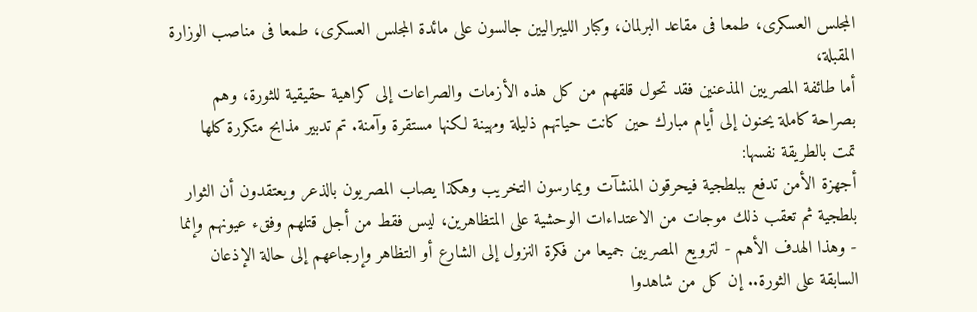المجلس العسكرى، طمعا فى مقاعد البرلمان، وكبار الليبراليين جالسون على مائدة المجلس العسكرى، طمعا فى مناصب الوزارة المقبلة،
أما طائفة المصريين المذعنين فقد تحول قلقهم من كل هذه الأزمات والصراعات إلى كراهية حقيقية للثورة، وهم بصراحة كاملة يحنون إلى أيام مبارك حين كانت حياتهم ذليلة ومهينة لكنها مستقرة وآمنة. تم تدبير مذابح متكررة كلها تمت بالطريقة نفسها:
أجهزة الأمن تدفع ببلطجية فيحرقون المنشآت ويمارسون التخريب وهكذا يصاب المصريون بالذعر ويعتقدون أن الثوار بلطجية ثم تعقب ذلك موجات من الاعتداءات الوحشية على المتظاهرين، ليس فقط من أجل قتلهم وفقء عيونهم وإنما - وهذا الهدف الأهم - لترويع المصريين جميعا من فكرة النزول إلى الشارع أو التظاهر وإرجاعهم إلى حالة الإذعان السابقة على الثورة.. إن كل من شاهدوا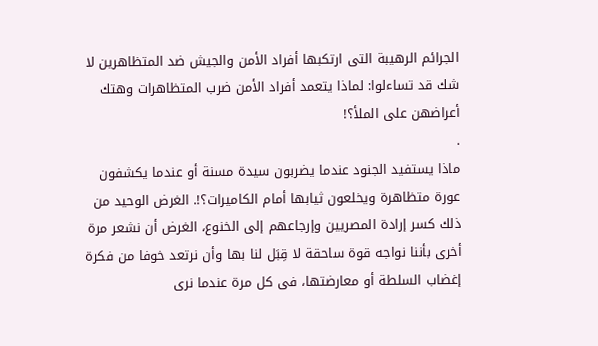الجرائم الرهيبة التى ارتكبها أفراد الأمن والجيش ضد المتظاهرين لا شك قد تساءلوا: لماذا يتعمد أفراد الأمن ضرب المتظاهرات وهتك أعراضهن على الملأ؟!
.
ماذا يستفيد الجنود عندما يضربون سيدة مسنة أو عندما يكشفون عورة متظاهرة ويخلعون ثيابها أمام الكاميرات؟!. الغرض الوحيد من ذلك كسر إرادة المصريين وإرجاعهم إلى الخنوع، الغرض أن نشعر مرة أخرى بأننا نواجه قوة ساحقة لا قِبَل لنا بها وأن نرتعد خوفا من فكرة إغضاب السلطة أو معارضتها، فى كل مرة عندما نرى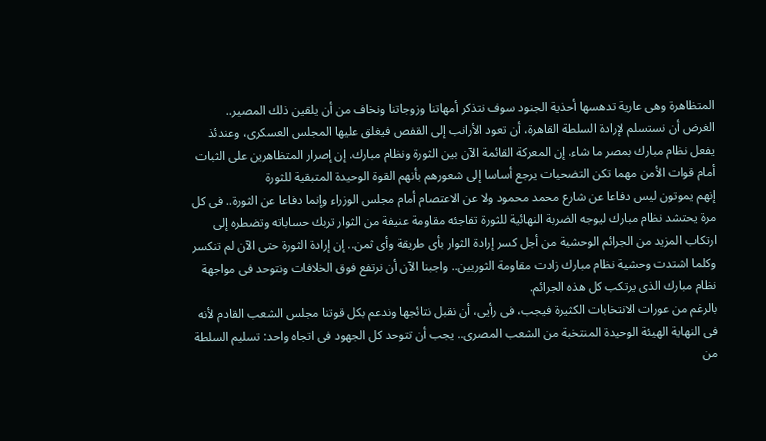المتظاهرة وهى عارية تدهسها أحذية الجنود سوف نتذكر أمهاتنا وزوجاتنا ونخاف من أن يلقين ذلك المصير..
الغرض أن نستسلم لإرادة السلطة القاهرة، أن تعود الأرانب إلى القفص فيغلق عليها المجلس العسكرى، وعندئذ يفعل نظام مبارك بمصر ما شاء. إن المعركة القائمة الآن بين الثورة ونظام مبارك. إن إصرار المتظاهرين على الثبات أمام قوات الأمن مهما تكن التضحيات يرجع أساسا إلى شعورهم بأنهم القوة الوحيدة المتبقية للثورة
إنهم يموتون ليس دفاعا عن شارع محمد محمود ولا عن الاعتصام أمام مجلس الوزراء وإنما دفاعا عن الثورة.. فى كل مرة يحتشد نظام مبارك ليوجه الضربة النهائية للثورة تفاجئه مقاومة عنيفة من الثوار تربك حساباته وتضطره إلى ارتكاب المزيد من الجرائم الوحشية من أجل كسر إرادة الثوار بأى طريقة وأى ثمن.. إن إرادة الثورة حتى الآن لم تنكسر وكلما اشتدت وحشية نظام مبارك زادت مقاومة الثوريين.. واجبنا الآن أن نرتفع فوق الخلافات ونتوحد فى مواجهة نظام مبارك الذى يرتكب كل هذه الجرائم.
بالرغم من عورات الانتخابات الكثيرة فيجب، فى رأيى، أن نقبل نتائجها وندعم بكل قوتنا مجلس الشعب القادم لأنه فى النهاية الهيئة الوحيدة المنتخبة من الشعب المصرى.. يجب أن تتوحد كل الجهود فى اتجاه واحد: تسليم السلطة من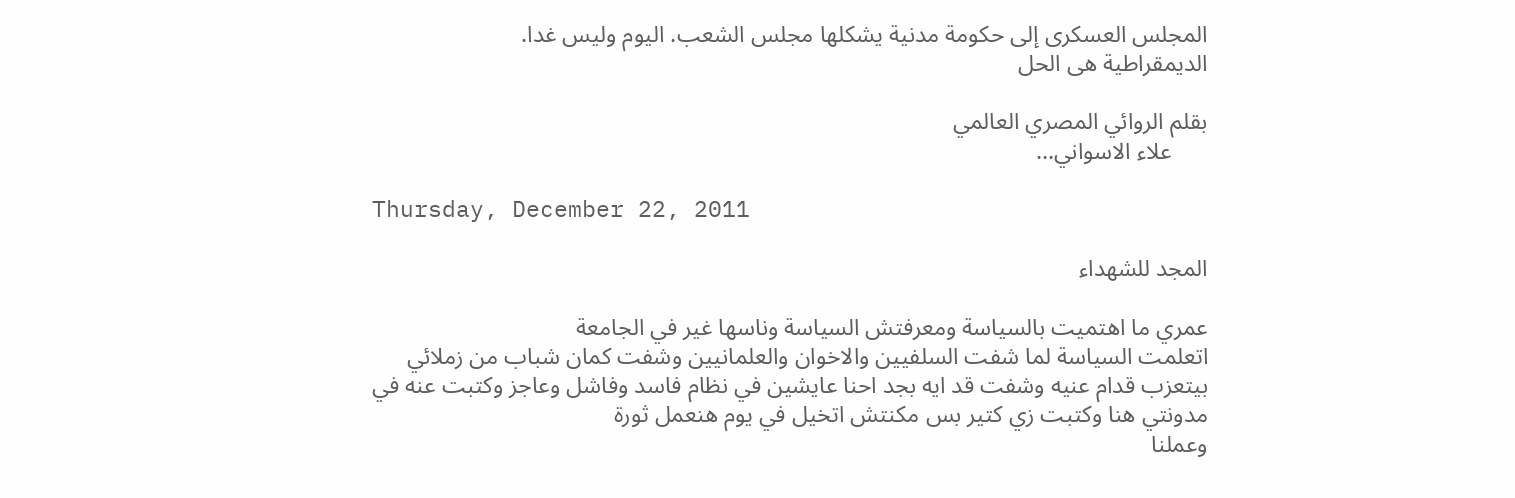المجلس العسكرى إلى حكومة مدنية يشكلها مجلس الشعب. اليوم وليس غدا.
الديمقراطية هى الحل

بقلم الروائي المصري العالمي
      علاء الاسواني...

Thursday, December 22, 2011

المجد للشهداء

عمري ما اهتميت بالسياسة ومعرفتش السياسة وناسها غير في الجامعة
اتعلمت السياسة لما شفت السلفيين والاخوان والعلمانيين وشفت كمان شباب من زملائي بيتعزب قدام عنيه وشفت قد ايه بجد احنا عايشين في نظام فاسد وفاشل وعاجز وكتبت عنه في مدونتي هنا وكتبت زي كتير بس مكنتش اتخيل في يوم هنعمل ثورة
وعملنا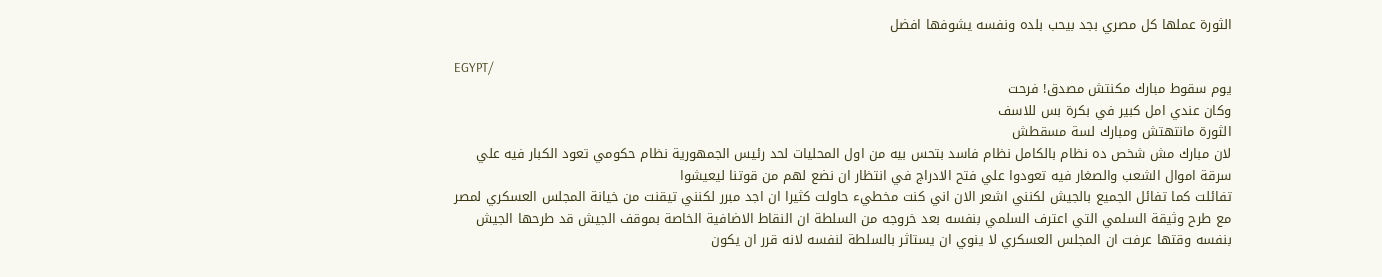الثورة عملها كل مصري بجد بيحب بلده ونفسه يشوفها افضل

EGYPT/
يوم سقوط مبارك مكنتش مصدق! فرحت
وكان عندي امل كبير في بكرة بس للاسف
الثورة مانتهتش ومبارك لسة مسقطش
لان مبارك مش شخص ده نظام بالكامل نظام فاسد بتحس بيه من اول المحليات لحد رئيس الجمهورية نظام حكومي تعود الكبار فيه علي سرقة اموال الشعب والصغار فيه تعودوا علي فتح الادراج في انتظار ان نضع لهم من قوتنا ليعيشوا
تفائلت كما تفائل الجميع بالجيش لكنني اشعر الان اني كنت مخطيء حاولت كثيرا ان اجد مبرر لكنني تيقنت من خيانة المجلس العسكري لمصر مع طرح وثيقة السلمي التي اعترف السلمي بنفسه بعد خروجه من السلطة ان النقاط الاضافية الخاصة بموقف الجيش قد طرحها الجيش بنفسه وقتها عرفت ان المجلس العسكري لا ينوي ان يستاثر بالسلطة لنفسه لانه قرر ان يكون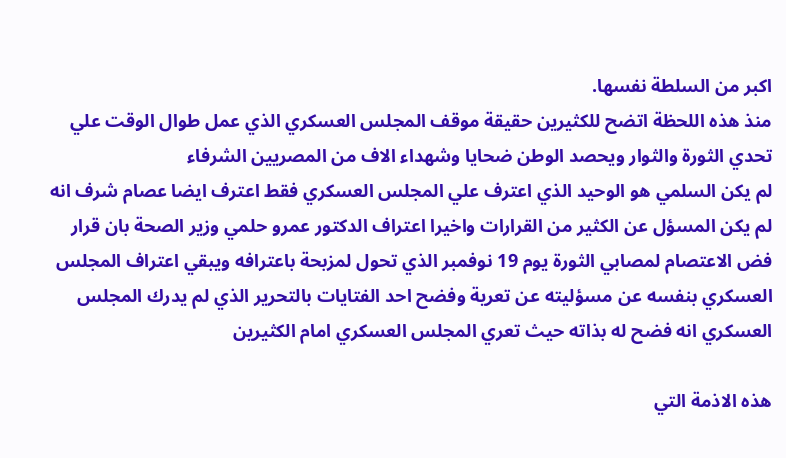اكبر من السلطة نفسها.
منذ هذه اللحظة اتضح للكثيرين حقيقة موقف المجلس العسكري الذي عمل طوال الوقت علي تحدي الثورة والثوار ويحصد الوطن ضحايا وشهداء الاف من المصريين الشرفاء
لم يكن السلمي هو الوحيد الذي اعترف علي المجلس العسكري فقط اعترف ايضا عصام شرف انه لم يكن المسؤل عن الكثير من القرارات واخيرا اعتراف الدكتور عمرو حلمي وزير الصحة بان قرار فض الاعتصام لمصابي الثورة يوم 19 نوفمبر الذي تحول لمزبحة باعترافه ويبقي اعتراف المجلس العسكري بنفسه عن مسؤليته عن تعرية وفضح احد الفتايات بالتحرير الذي لم يدرك المجلس العسكري انه فضح له بذاته حيث تعري المجلس العسكري امام الكثيرين

هذه الاذمة التي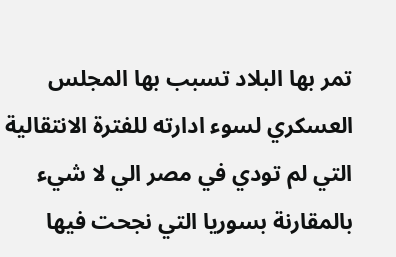تمر بها البلاد تسبب بها المجلس العسكري لسوء ادارته للفترة الانتقالية التي لم تودي في مصر الي لا شيء بالمقارنة بسوريا التي نجحت فيها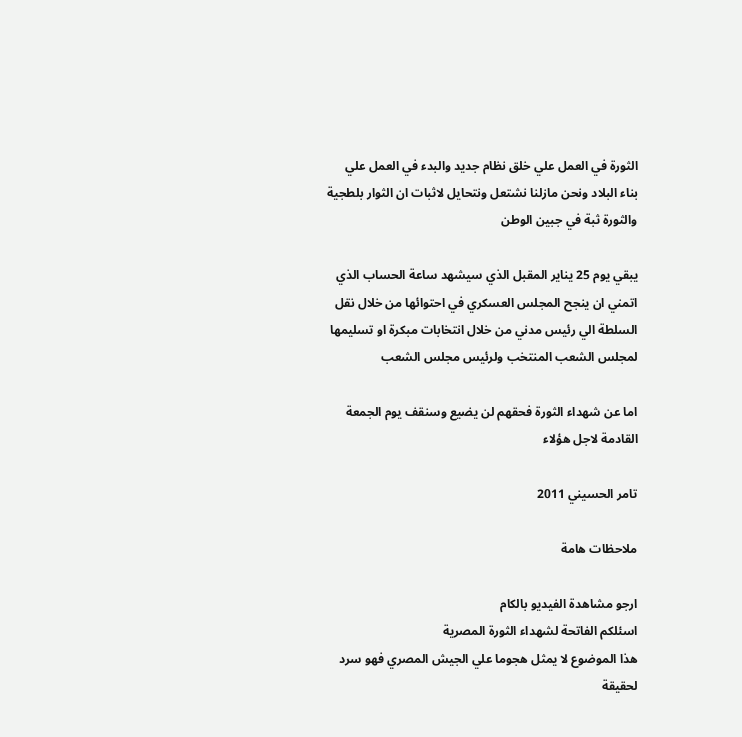الثورة في العمل علي خلق نظام جديد والبدء في العمل علي بناء البلاد ونحن مازلنا نشتعل ونتحايل لاثبات ان الثوار بلطجية والثورة ثبة في جبين الوطن

يبقي يوم 25 يناير المقبل الذي سيشهد ساعة الحساب الذي اتمني ان ينجح المجلس العسكري في احتوائها من خلال نقل السلطة الي رئيس مدني من خلال انتخابات مبكرة او تسليمها لمجلس الشعب المنتخب ولرئيس مجلس الشعب

اما عن شهداء الثورة فحقهم لن يضيع وسنقف يوم الجمعة القادمة لاجل هؤلاء

تامر الحسيني 2011

ملاحظات هامة

ارجو مشاهدة الفيديو بالكام
اسئلكم الفاتحة لشهداء الثورة المصرية
هذا الموضوع لا يمثل هجوما علي الجيش المصري فهو سرد لحقيقة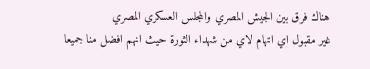هناك فرق بين الجيش المصري والمجلس العسكري المصري
غير مقبول اي اتهام لاي من شهداء الثورة حيث انهم افضل منا جميعا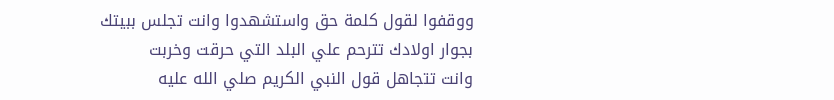ووقفوا لقول كلمة حق واستشهدوا وانت تجلس ببيتك بجوار اولادك تترحم علي البلد التي حرقت وخربت
وانت تتجاهل قول النبي الكريم صلي الله عليه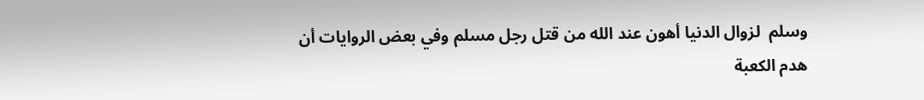وسلم  لزوال الدنيا أهون عند الله من قتل رجل مسلم وفي بعض الروايات أن
هدم الكعبة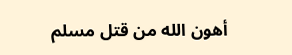أهون الله من قتل مسلم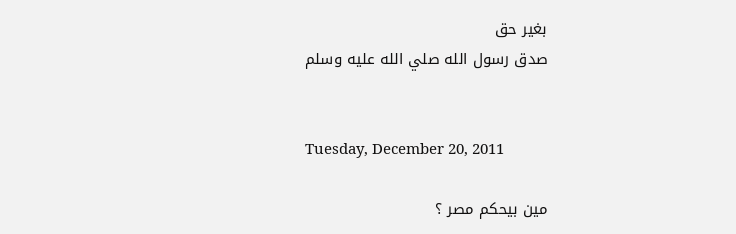بغير حق
صدق رسول الله صلي الله عليه وسلم


Tuesday, December 20, 2011

مين بيحكم مصر ؟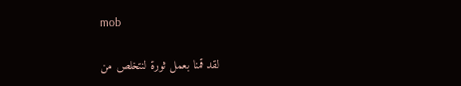mob

لقد قمنا بعمل ثورة لنتخلص من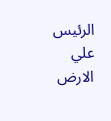الرئيس
علي الارض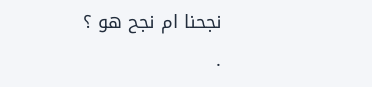نجحنا ام نجح هو ؟
.